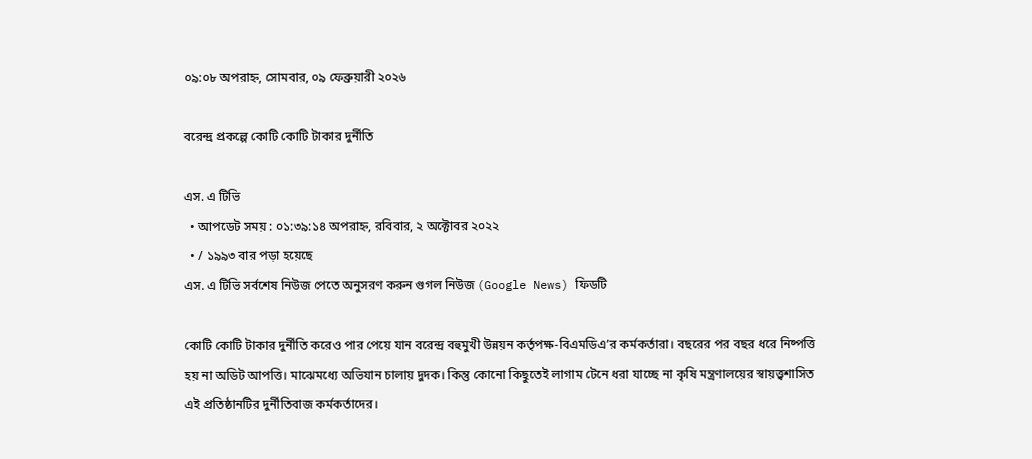০৯:০৮ অপরাহ্ন, সোমবার, ০৯ ফেব্রুয়ারী ২০২৬

বরেন্দ্র প্রকল্পে কোটি কোটি টাকার দুর্নীতি

এস. এ টিভি
  • আপডেট সময় : ০১:৩৯:১৪ অপরাহ্ন, রবিবার, ২ অক্টোবর ২০২২
  • / ১৯৯৩ বার পড়া হয়েছে
এস. এ টিভি সর্বশেষ নিউজ পেতে অনুসরণ করুন গুগল নিউজ (Google News) ফিডটি

কোটি কোটি টাকার দুর্নীতি করেও পার পেয়ে যান বরেন্দ্র বহুমুখী উন্নয়ন কর্তৃপক্ষ-বিএমডিএ’র কর্মকর্তারা। বছরের পর বছর ধরে নিষ্পত্তি হয় না অডিট আপত্তি। মাঝেমধ্যে অভিযান চালায় দুদক। কিন্তু কোনো কিছুতেই লাগাম টেনে ধরা যাচ্ছে না কৃষি মন্ত্রণালয়ের স্বায়ত্ত্বশাসিত এই প্রতিষ্ঠানটির দুর্নীতিবাজ কর্মকর্তাদের।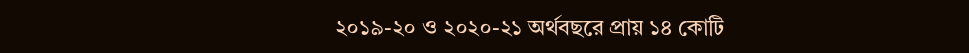২০১৯-২০ ও ২০২০-২১ অর্থবছরে প্রায় ১৪ কোটি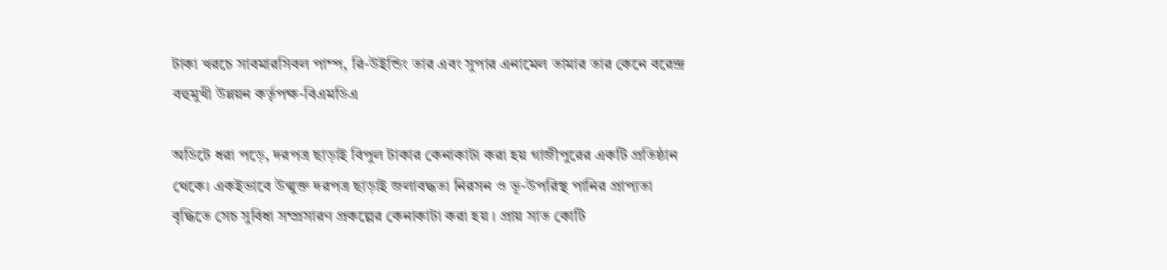টাকা খরচে সাবমারসিবল পাম্প, রি-উইন্ডিং তার এবং সুপার এনামেল তামার তার কেনে বরেন্দ্র বহুমুখী উন্নয়ন কর্তৃপক্ষ-বিএমডিএ

অডিটে ধরা পড়ে, দরপত্র ছাড়াই বিপুল টাকার কেনাকাটা করা হয় গাজীপুরের একটি প্রতিষ্ঠান থেকে। একইভাবে উন্মুক্ত দরপত্র ছাড়াই জলাবদ্ধতা নিরসন ও ভূ-উপরিস্থ পানির প্রাপ্যতা বৃদ্ধিতে সেচ সুবিধা সম্প্রসারণ প্রকল্পের কেনাকাটা করা হয় । প্রায় সাত কোটি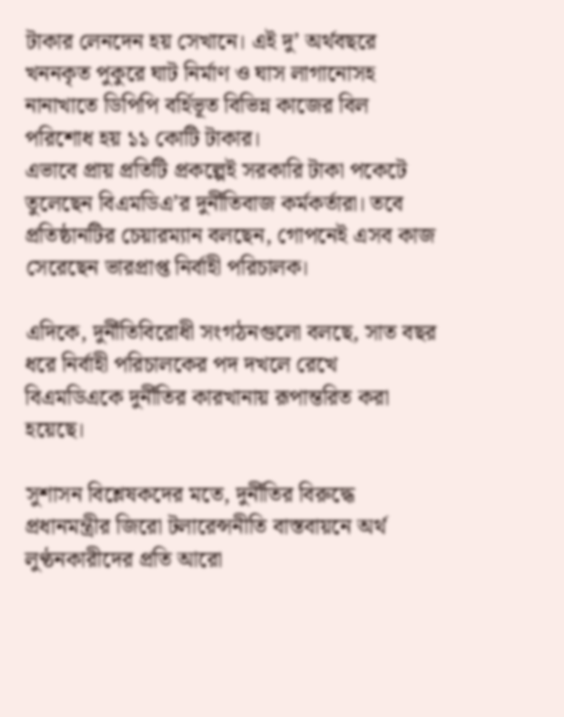টাকার লেনদেন হয় সেখানে। এই দু’ অর্থবছরে খননকৃত পুকুরে ঘাট নির্মাণ ও ঘাস লাগানোসহ নানাখাতে ডিপিপি বর্হিভূত বিভিন্ন কাজের বিল পরিশোধ হয় ১১ কোটি টাকার।
এভাবে প্রায় প্রতিটি প্রকল্পেই সরকারি টাকা পকেটে তুলেছেন বিএমডিএ’র দুর্নীতিবাজ কর্মকর্তারা। তবে প্রতিষ্ঠানটির চেয়ারম্যান বলছেন, গোপনেই এসব কাজ সেরেছেন ভারপ্রাপ্ত নির্বাহী পরিচালক।

এদিকে, দুর্নীতিবিরোধী সংগঠনগুলো বলছে, সাত বছর ধরে নির্বাহী পরিচালকের পদ দখলে রেখে বিএমডিএকে দুর্নীতির কারখানায় রূপান্তরিত করা হয়েছে।

সুশাসন বিশ্লেষকদের মতে, দুর্নীতির বিরুদ্ধে প্রধানমন্ত্রীর জিরো টলারেন্সনীতি বাস্তবায়নে অর্থ লুণ্ঠনকারীদের প্রতি আরো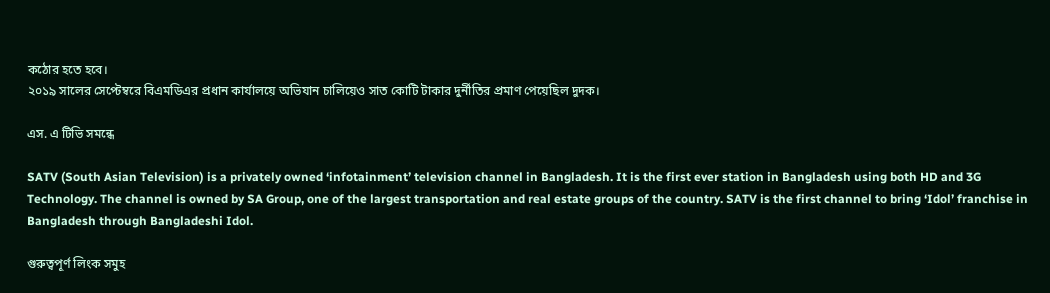কঠোর হতে হবে।
২০১৯ সালের সেপ্টেম্বরে বিএমডিএর প্রধান কার্যালয়ে অভিযান চালিয়েও সাত কোটি টাকার দুর্নীতির প্রমাণ পেয়েছিল দুদক।

এস. এ টিভি সমন্ধে

SATV (South Asian Television) is a privately owned ‘infotainment’ television channel in Bangladesh. It is the first ever station in Bangladesh using both HD and 3G Technology. The channel is owned by SA Group, one of the largest transportation and real estate groups of the country. SATV is the first channel to bring ‘Idol’ franchise in Bangladesh through Bangladeshi Idol.

গুরুত্বপূর্ণ লিংক সমুহ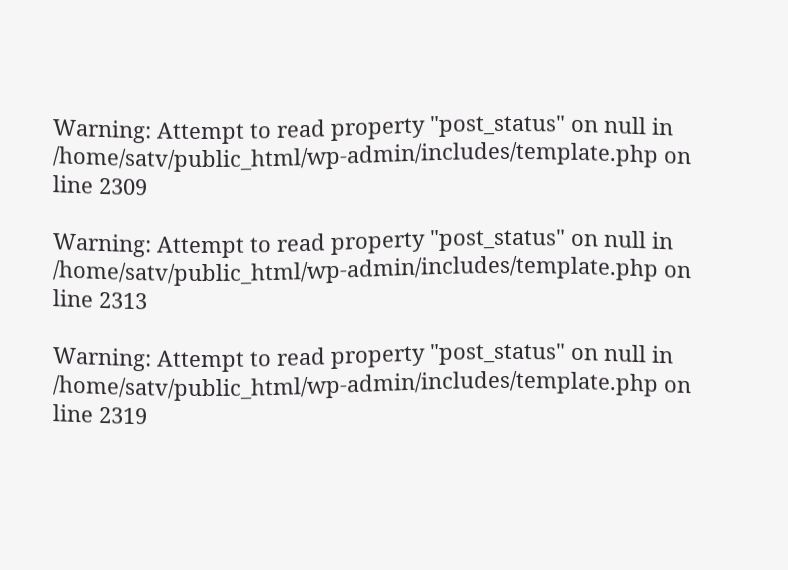Warning: Attempt to read property "post_status" on null in /home/satv/public_html/wp-admin/includes/template.php on line 2309

Warning: Attempt to read property "post_status" on null in /home/satv/public_html/wp-admin/includes/template.php on line 2313

Warning: Attempt to read property "post_status" on null in /home/satv/public_html/wp-admin/includes/template.php on line 2319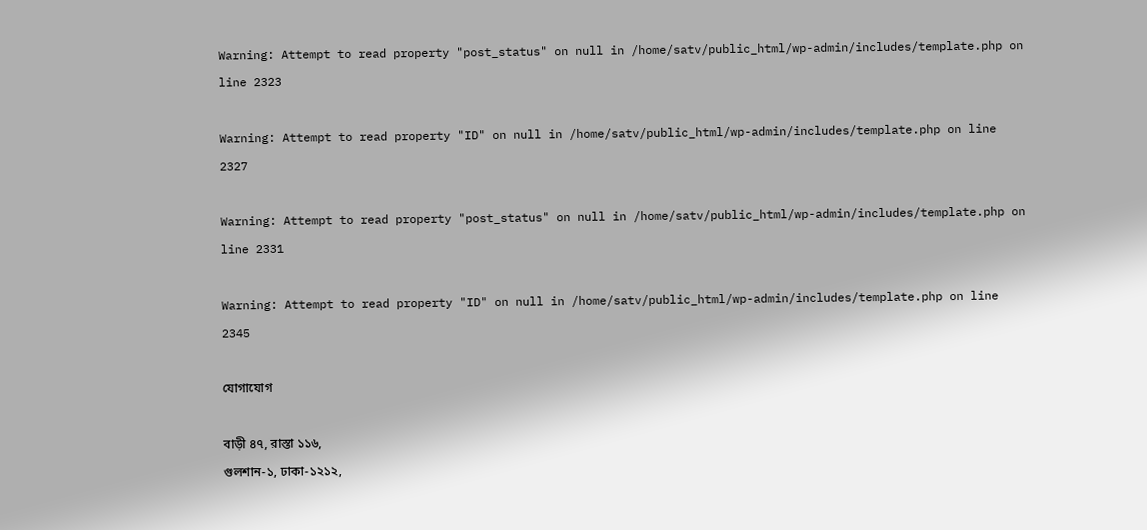Warning: Attempt to read property "post_status" on null in /home/satv/public_html/wp-admin/includes/template.php on line 2323

Warning: Attempt to read property "ID" on null in /home/satv/public_html/wp-admin/includes/template.php on line 2327

Warning: Attempt to read property "post_status" on null in /home/satv/public_html/wp-admin/includes/template.php on line 2331

Warning: Attempt to read property "ID" on null in /home/satv/public_html/wp-admin/includes/template.php on line 2345

যোগাযোগ

বাড়ী ৪৭, রাস্তা ১১৬,
গুলশান-১, ঢাকা-১২১২,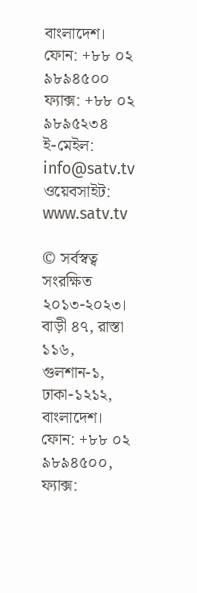বাংলাদেশ।
ফোন: +৮৮ ০২ ৯৮৯৪৫০০
ফ্যাক্স: +৮৮ ০২ ৯৮৯৫২৩৪
ই-মেইল: info@satv.tv
ওয়েবসাইট: www.satv.tv

© সর্বস্বত্ব সংরক্ষিত ২০১৩-২০২৩। বাড়ী ৪৭, রাস্তা ১১৬, গুলশান-১, ঢাকা-১২১২, বাংলাদেশ। ফোন: +৮৮ ০২ ৯৮৯৪৫০০, ফ্যাক্স: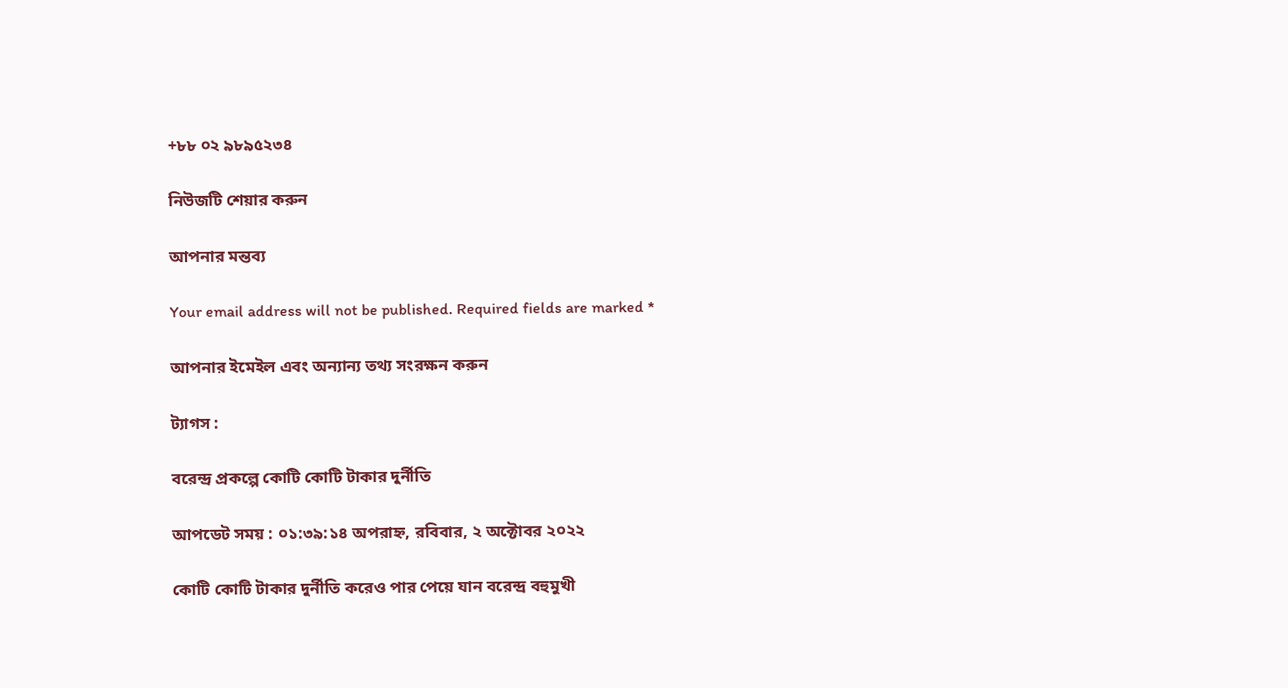+৮৮ ০২ ৯৮৯৫২৩৪

নিউজটি শেয়ার করুন

আপনার মন্তব্য

Your email address will not be published. Required fields are marked *

আপনার ইমেইল এবং অন্যান্য তথ্য সংরক্ষন করুন

ট্যাগস :

বরেন্দ্র প্রকল্পে কোটি কোটি টাকার দুর্নীতি

আপডেট সময় : ০১:৩৯:১৪ অপরাহ্ন, রবিবার, ২ অক্টোবর ২০২২

কোটি কোটি টাকার দুর্নীতি করেও পার পেয়ে যান বরেন্দ্র বহুমুখী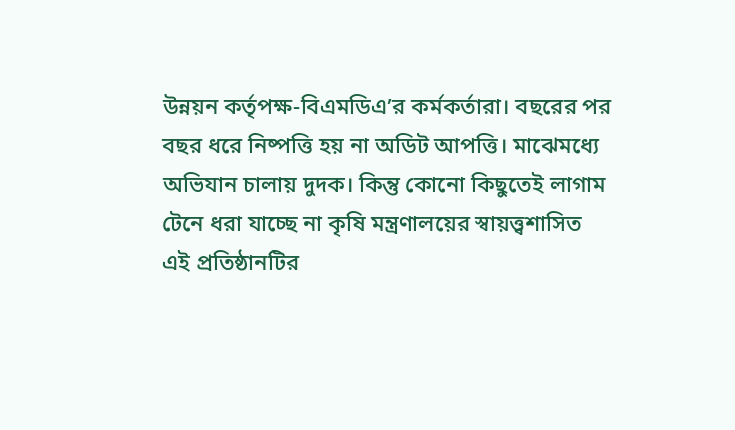উন্নয়ন কর্তৃপক্ষ-বিএমডিএ’র কর্মকর্তারা। বছরের পর বছর ধরে নিষ্পত্তি হয় না অডিট আপত্তি। মাঝেমধ্যে অভিযান চালায় দুদক। কিন্তু কোনো কিছুতেই লাগাম টেনে ধরা যাচ্ছে না কৃষি মন্ত্রণালয়ের স্বায়ত্ত্বশাসিত এই প্রতিষ্ঠানটির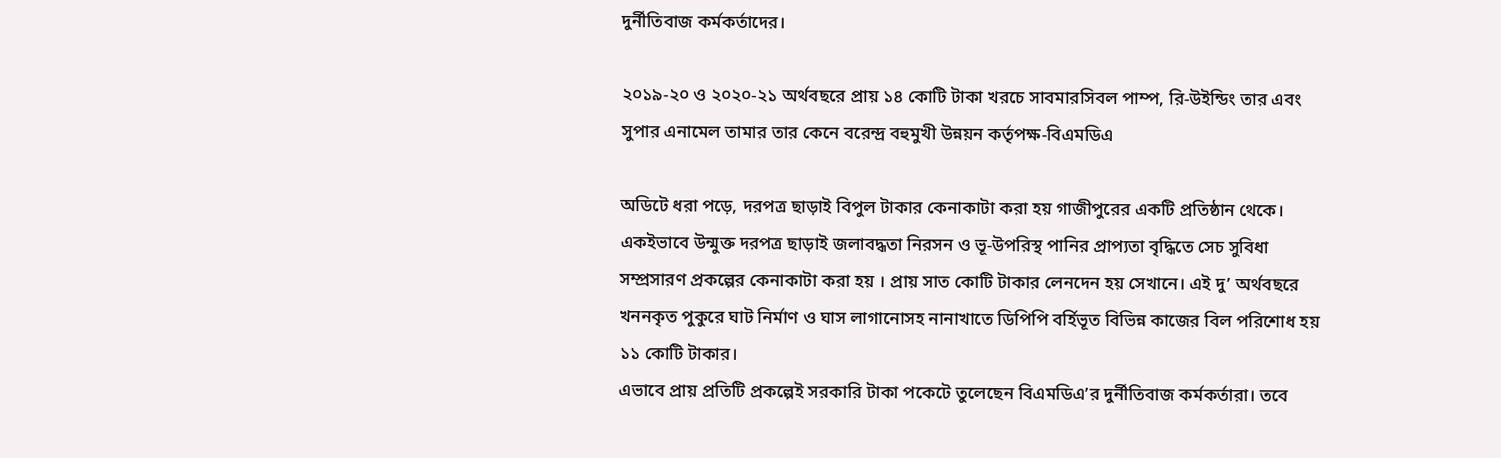দুর্নীতিবাজ কর্মকর্তাদের।

২০১৯-২০ ও ২০২০-২১ অর্থবছরে প্রায় ১৪ কোটি টাকা খরচে সাবমারসিবল পাম্প, রি-উইন্ডিং তার এবং সুপার এনামেল তামার তার কেনে বরেন্দ্র বহুমুখী উন্নয়ন কর্তৃপক্ষ-বিএমডিএ

অডিটে ধরা পড়ে, দরপত্র ছাড়াই বিপুল টাকার কেনাকাটা করা হয় গাজীপুরের একটি প্রতিষ্ঠান থেকে। একইভাবে উন্মুক্ত দরপত্র ছাড়াই জলাবদ্ধতা নিরসন ও ভূ-উপরিস্থ পানির প্রাপ্যতা বৃদ্ধিতে সেচ সুবিধা সম্প্রসারণ প্রকল্পের কেনাকাটা করা হয় । প্রায় সাত কোটি টাকার লেনদেন হয় সেখানে। এই দু’ অর্থবছরে খননকৃত পুকুরে ঘাট নির্মাণ ও ঘাস লাগানোসহ নানাখাতে ডিপিপি বর্হিভূত বিভিন্ন কাজের বিল পরিশোধ হয় ১১ কোটি টাকার।
এভাবে প্রায় প্রতিটি প্রকল্পেই সরকারি টাকা পকেটে তুলেছেন বিএমডিএ’র দুর্নীতিবাজ কর্মকর্তারা। তবে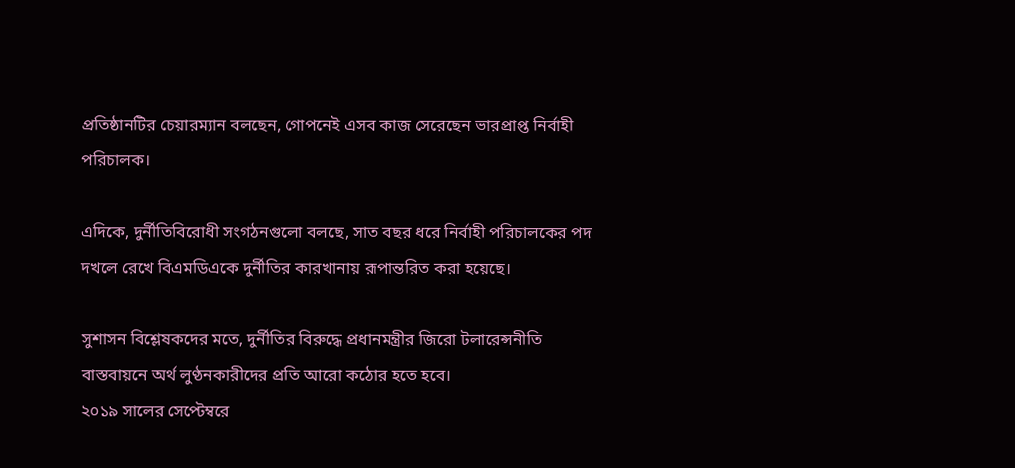প্রতিষ্ঠানটির চেয়ারম্যান বলছেন, গোপনেই এসব কাজ সেরেছেন ভারপ্রাপ্ত নির্বাহী পরিচালক।

এদিকে, দুর্নীতিবিরোধী সংগঠনগুলো বলছে, সাত বছর ধরে নির্বাহী পরিচালকের পদ দখলে রেখে বিএমডিএকে দুর্নীতির কারখানায় রূপান্তরিত করা হয়েছে।

সুশাসন বিশ্লেষকদের মতে, দুর্নীতির বিরুদ্ধে প্রধানমন্ত্রীর জিরো টলারেন্সনীতি বাস্তবায়নে অর্থ লুণ্ঠনকারীদের প্রতি আরো কঠোর হতে হবে।
২০১৯ সালের সেপ্টেম্বরে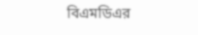বিএমডিএর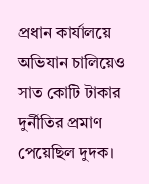প্রধান কার্যালয়ে অভিযান চালিয়েও সাত কোটি টাকার দুর্নীতির প্রমাণ পেয়েছিল দুদক।